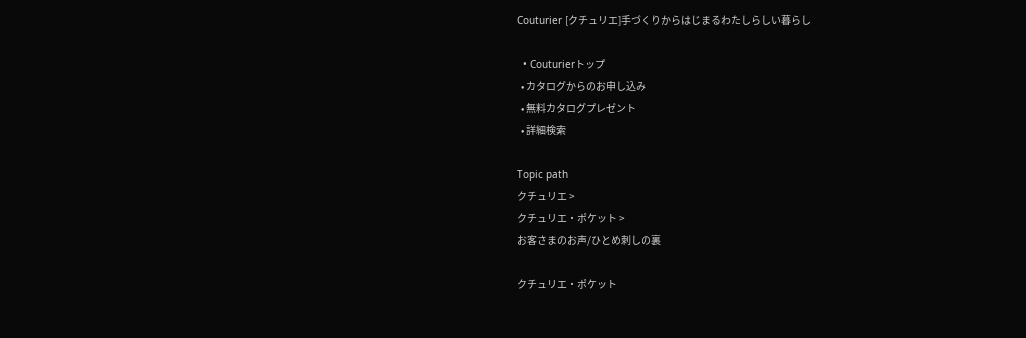Couturier [クチュリエ]手づくりからはじまるわたしらしい暮らし

  • Couturierトップ
  • カタログからのお申し込み
  • 無料カタログプレゼント
  • 詳細検索

Topic path
クチュリエ >
クチュリエ・ポケット >
お客さまのお声/ひとめ刺しの裏

クチュリエ・ポケット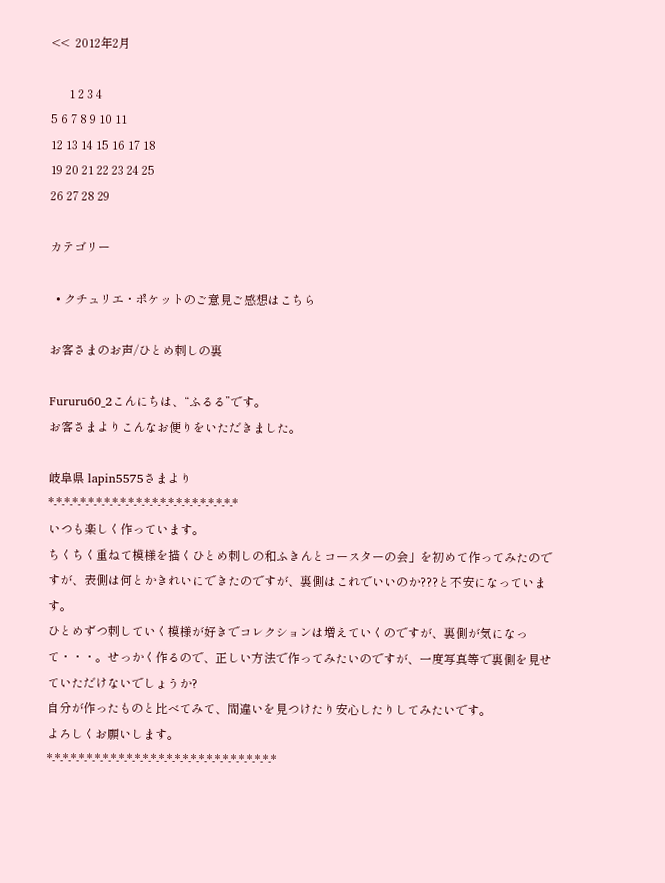<<  2012年2月

      1 2 3 4
5 6 7 8 9 10 11
12 13 14 15 16 17 18
19 20 21 22 23 24 25
26 27 28 29

カテゴリー

  • クチュリエ・ポケットのご意見ご感想はこちら

お客さまのお声/ひとめ刺しの裏

Fururu60_2こんにちは、“ふるる”です。
お客さまよりこんなお便りをいただきました。

岐阜県 lapin5575さまより
*-*-*-*-*-*-*-*-*-*-*-*-*-*-*-*-*-*-*-*-*-*-*-*
いつも楽しく作っています。
ちくちく重ねて模様を描くひとめ刺しの和ふきんとコースターの会」を初めて作ってみたのですが、表側は何とかきれいにできたのですが、裏側はこれでいいのか???と不安になっています。
ひとめずつ刺していく模様が好きでコレクションは増えていくのですが、裏側が気になって・・・。せっかく作るので、正しい方法で作ってみたいのですが、一度写真等で裏側を見せていただけないでしょうか?
自分が作ったものと比べてみて、間違いを見つけたり安心したりしてみたいです。
よろしくお願いします。
*-*-*-*-*-*-*-*-*-*-*-*-*-*-*-*-*-*-*-*-*-*-*-*-*-*-*-*-*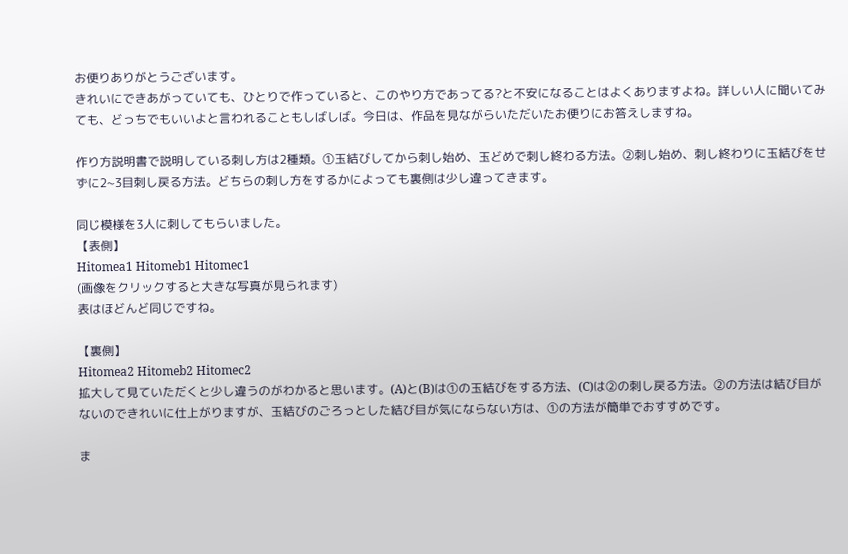お便りありがとうございます。
きれいにできあがっていても、ひとりで作っていると、このやり方であってる?と不安になることはよくありますよね。詳しい人に聞いてみても、どっちでもいいよと言われることもしばしば。今日は、作品を見ながらいただいたお便りにお答えしますね。

作り方説明書で説明している刺し方は2種類。①玉結びしてから刺し始め、玉どめで刺し終わる方法。②刺し始め、刺し終わりに玉結びをせずに2~3目刺し戻る方法。どちらの刺し方をするかによっても裏側は少し違ってきます。

同じ模様を3人に刺してもらいました。
【表側】
Hitomea1 Hitomeb1 Hitomec1
(画像をクリックすると大きな写真が見られます)
表はほどんど同じですね。

【裏側】
Hitomea2 Hitomeb2 Hitomec2
拡大して見ていただくと少し違うのがわかると思います。(A)と(B)は①の玉結びをする方法、(C)は②の刺し戻る方法。②の方法は結び目がないのできれいに仕上がりますが、玉結びのごろっとした結び目が気にならない方は、①の方法が簡単でおすすめです。

ま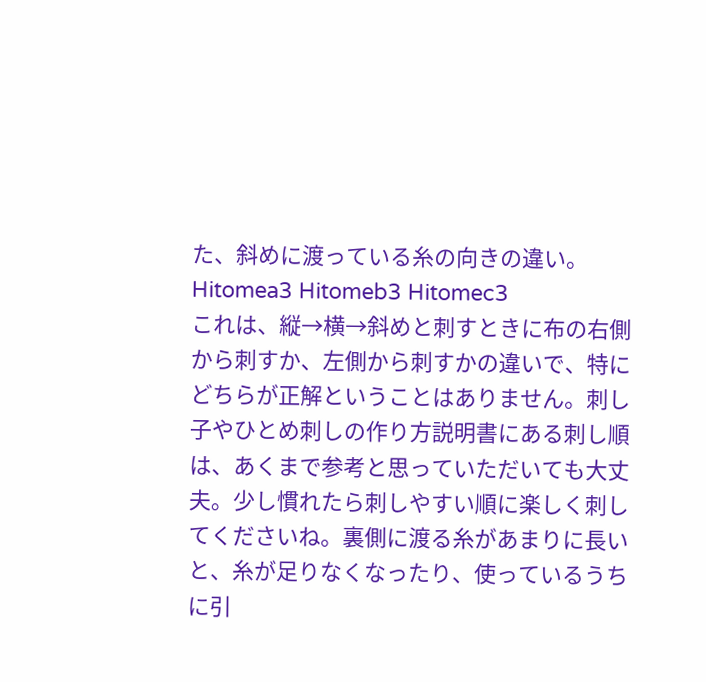た、斜めに渡っている糸の向きの違い。
Hitomea3 Hitomeb3 Hitomec3
これは、縦→横→斜めと刺すときに布の右側から刺すか、左側から刺すかの違いで、特にどちらが正解ということはありません。刺し子やひとめ刺しの作り方説明書にある刺し順は、あくまで参考と思っていただいても大丈夫。少し慣れたら刺しやすい順に楽しく刺してくださいね。裏側に渡る糸があまりに長いと、糸が足りなくなったり、使っているうちに引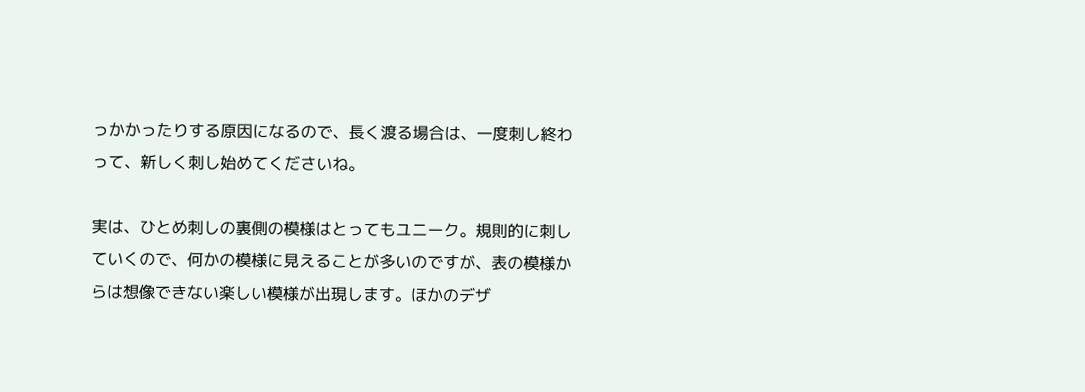っかかったりする原因になるので、長く渡る場合は、一度刺し終わって、新しく刺し始めてくださいね。

実は、ひとめ刺しの裏側の模様はとってもユニーク。規則的に刺していくので、何かの模様に見えることが多いのですが、表の模様からは想像できない楽しい模様が出現します。ほかのデザ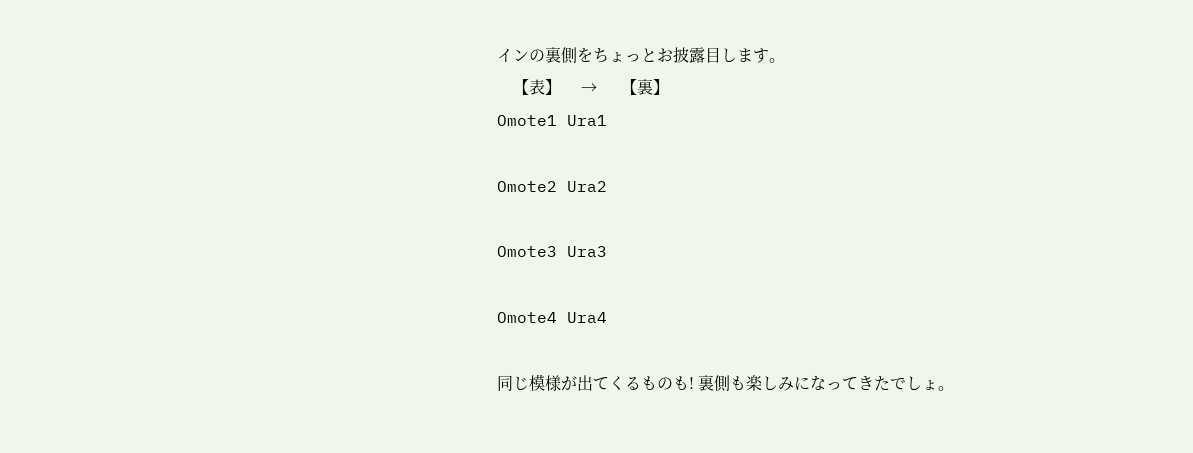インの裏側をちょっとお披露目します。
    【表】     →      【裏】
Omote1 Ura1

Omote2 Ura2

Omote3 Ura3

Omote4 Ura4

同じ模様が出てくるものも! 裏側も楽しみになってきたでしょ。